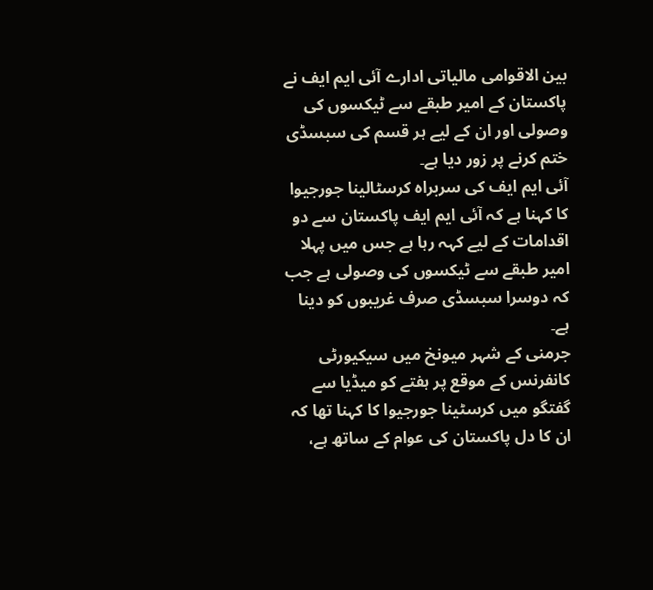بین الاقوامی مالیاتی ادارے آئی ایم ایف نے پاکستان کے امیر طبقے سے ٹیکسوں کی وصولی اور ان کے لیے ہر قسم کی سبسڈی ختم کرنے پر زور دیا ہے۔
آئی ایم ایف کی سربراہ کرسٹالینا جورجیوا کا کہنا ہے کہ آئی ایم ایف پاکستان سے دو اقدامات کے لیے کہہ رہا ہے جس میں پہلا امیر طبقے سے ٹیکسوں کی وصولی ہے جب کہ دوسرا سبسڈی صرف غریبوں کو دینا ہے۔
جرمنی کے شہر میونخ میں سیکیورٹی کانفرنس کے موقع پر ہفتے کو میڈیا سے گفتگو میں کرسٹینا جورجیوا کا کہنا تھا کہ ان کا دل پاکستان کی عوام کے ساتھ ہے،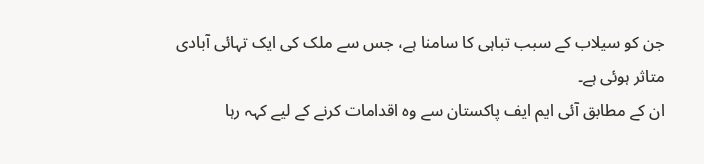جن کو سیلاب کے سبب تباہی کا سامنا ہے، جس سے ملک کی ایک تہائی آبادی متاثر ہوئی ہے۔
ان کے مطابق آئی ایم ایف پاکستان سے وہ اقدامات کرنے کے لیے کہہ رہا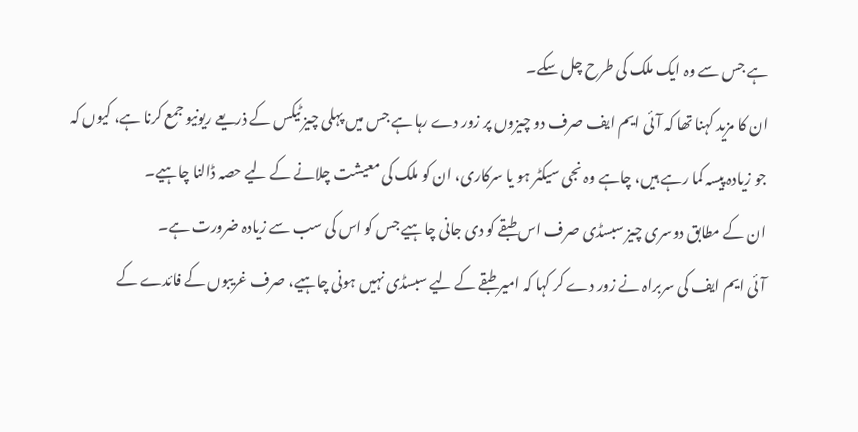ہے جس سے وہ ایک ملک کی طرح چل سکے۔
ان کا مزید کہنا تھا کہ آئی ایم ایف صرف دو چیزوں پر زور دے رہا ہے جس میں پہلی چیز ٹیکس کے ذریعے ریونیو جمع کرنا ہے، کیوں کہ جو زیادہ پیسہ کما رہے ہیں، چاہے وہ نجی سیکٹر ہو یا سرکاری، ان کو ملک کی معیشت چلانے کے لیے حصہ ڈالنا چاہیے۔
ان کے مطابق دوسری چیز سبسڈی صرف اس طبقے کو دی جانی چاہیے جس کو اس کی سب سے زیادہ ضرورت ہے۔
آئی ایم ایف کی سربراہ نے زور دے کر کہا کہ امیر طبقے کے لیے سبسڈی نہیں ہونی چاہیے، صرف غریبوں کے فائدے کے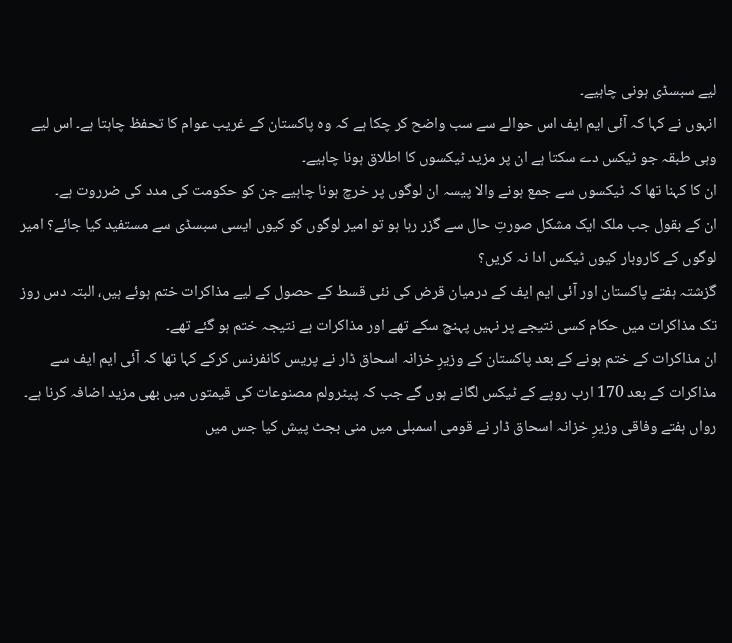لیے سبسڈی ہونی چاہیے۔
انہوں نے کہا کہ آئی ایم ایف اس حوالے سے سب واضح کر چکا ہے کہ وہ پاکستان کے غریب عوام کا تحفظ چاہتا ہے۔ اس لیے وہی طبقہ جو ٹیکس دے سکتا ہے ان پر مزید ٹیکسوں کا اطلاق ہونا چاہیے۔
ان کا کہنا تھا کہ ٹیکسوں سے جمع ہونے والا پیسہ ان لوگوں پر خرچ ہونا چاہیے جن کو حکومت کی مدد کی ضرروت ہے۔
ان کے بقول جب ملک ایک مشکل صورتِ حال سے گزر رہا ہو تو امیر لوگوں کو کیوں ایسی سبسڈی سے مستفید کیا جائے؟ امیر لوگوں کے کاروبار کیوں ٹیکس ادا نہ کریں؟
گزشتہ ہفتے پاکستان اور آئی ایم ایف کے درمیان قرض کی نئی قسط کے حصول کے لیے مذاکرات ختم ہوئے ہیں، البتہ دس روز تک مذاکرات میں حکام کسی نتیجے پر نہیں پہنچ سکے تھے اور مذاکرات بے نتیجہ ختم ہو گئے تھے۔
ان مذاکرات کے ختم ہونے کے بعد پاکستان کے وزیرِ خزانہ اسحاق ڈار نے پریس کانفرنس کرکے کہا تھا کہ آئی ایم ایف سے مذاکرات کے بعد 170 ارب روپے کے ٹیکس لگانے ہوں گے جب کہ پیٹرولم مصنوعات کی قیمتوں میں بھی مزید اضافہ کرنا ہے۔
رواں ہفتے وفاقی وزیرِ خزانہ اسحاق ڈار نے قومی اسمبلی میں منی بجٹ پیش کیا جس میں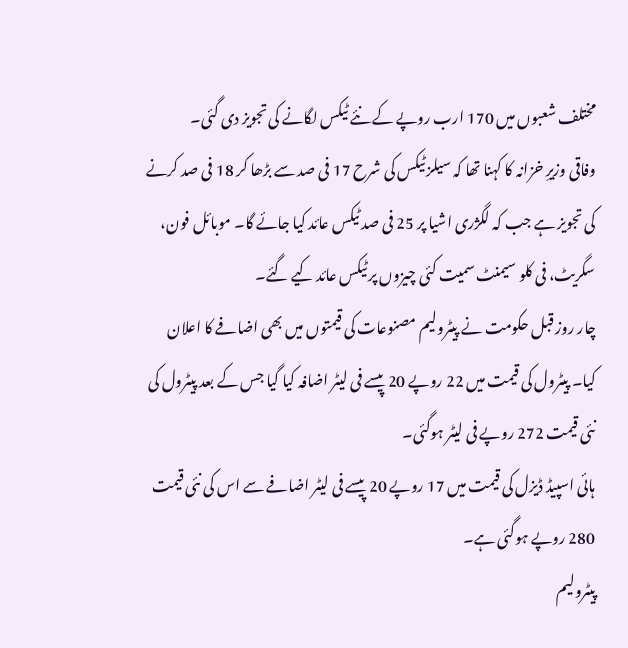مختلف شعبوں میں 170 ارب روپے کے نئے ٹیکس لگانے کی تجویز دی گئی۔
وفاقی وزیرِ خزانہ کا کہنا تھا کہ سیلز ٹیکس کی شرح 17 فی صد سے بڑھا کر 18 فی صد کرنے کی تجویز ہے جب کہ لگژری اشیا پر 25 فی صد ٹیکس عائد کیا جائے گا۔ موبائل فون، سگریٹ، فی کلو سیمنٹ سمیت کئی چیزوں پر ٹیکس عائد کیے گئے۔
چار روز قبل حکومت نے پیٹرولیم مصنوعات کی قیمتوں میں بھی اضافے کا اعلان کیا۔ پیٹرول کی قیمت میں 22 روپے 20 پیسے فی لیٹر اضافہ کیا گیا جس کے بعد پیٹرول کی نئی قیمت 272 روپے فی لیٹر ہوگئی۔
ہائی اسپیڈ ڈیزل کی قیمت میں 17 روپے 20 پیسے فی لیٹر اضافے سے اس کی نئی قیمت 280 روپے ہوگئی ہے۔
پیٹرولیم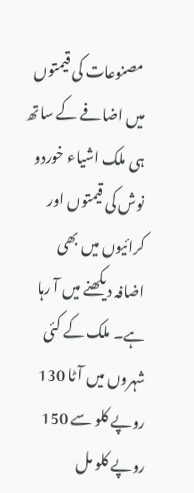مصنوعات کی قیمتوں میں اضافے کے ساتھ ہی ملک اشیاء خوردو نوش کی قیمتوں اور کرائیوں میں بھی اضافہ دیکھنے میں آ رہا ہے۔ ملک کے کئی شہروں میں آٹا 130 روپے کلو سے 150 روپے کلو مل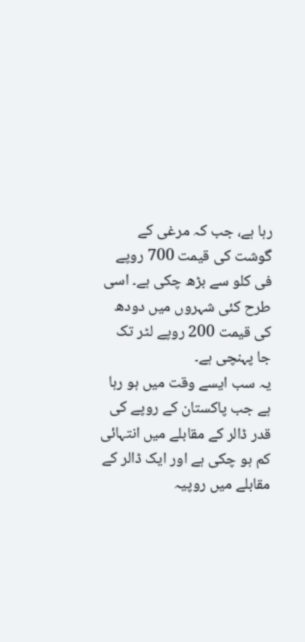رہا ہے، جب کہ مرغی کے گوشت کی قیمت 700 روپے فی کلو سے بڑھ چکی ہے۔ اسی طرح کئی شہروں میں دودھ کی قیمت 200 روپے لٹر تک جا پہنچی ہے۔
یہ سب ایسے وقت میں ہو رہا ہے جب پاکستان کے روپے کی قدر ڈالر کے مقابلے میں انتہائی کم ہو چکی ہے اور ایک ڈالر کے مقابلے میں روپیہ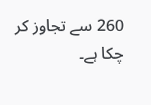260 سے تجاوز کر چکا ہے۔